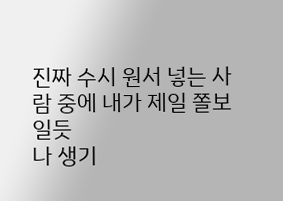진짜 수시 원서 넣는 사람 중에 내가 제일 쫄보일듯
나 생기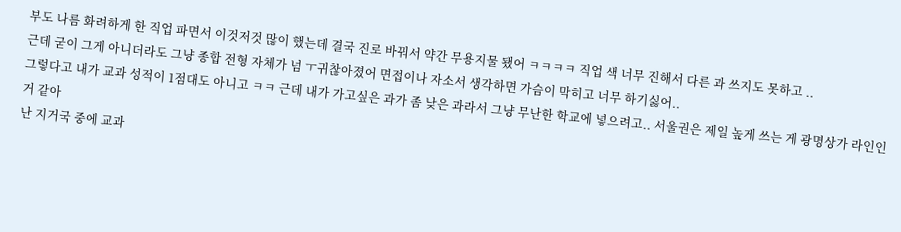부도 나름 화려하게 한 직업 파면서 이것저것 많이 했는데 결국 진로 바꿔서 약간 무용지물 됐어 ㅋㅋㅋㅋ 직업 색 너무 진해서 다른 과 쓰지도 못하고 ..
근데 굳이 그게 아니더라도 그냥 종합 전형 자체가 넘 ㅜ귀찮아졌어 면접이나 자소서 생각하면 가슴이 막히고 너무 하기싫어..
그렇다고 내가 교과 성적이 1점대도 아니고 ㅋㅋ 근데 내가 가고싶은 과가 좀 낮은 과라서 그냥 무난한 학교에 넣으려고.. 서울권은 제일 높게 쓰는 게 광명상가 라인인 거 같아
난 지거국 중에 교과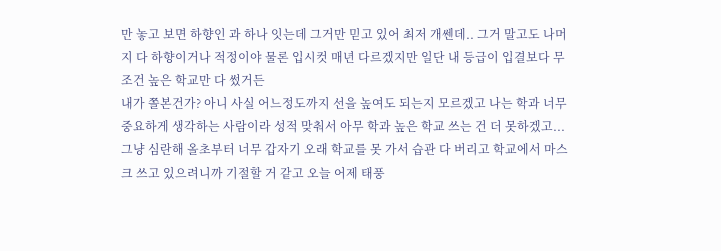만 놓고 보면 하향인 과 하나 잇는데 그거만 믿고 있어 최저 개쎈데.. 그거 말고도 나머지 다 하향이거나 적정이야 물론 입시컷 매년 다르겠지만 일단 내 등급이 입결보다 무조건 높은 학교만 다 썼거든
내가 쫄본건가? 아니 사실 어느정도까지 선을 높여도 되는지 모르겠고 나는 학과 너무 중요하게 생각하는 사람이라 성적 맞춰서 아무 학과 높은 학교 쓰는 건 더 못하겠고...
그냥 심란해 올초부터 너무 갑자기 오래 학교를 못 가서 습관 다 버리고 학교에서 마스크 쓰고 있으려니까 기절할 거 같고 오늘 어제 태풍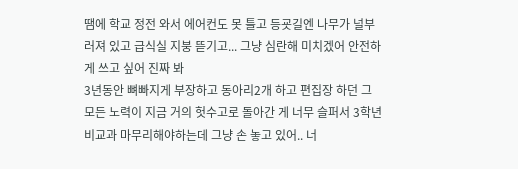땜에 학교 정전 와서 에어컨도 못 틀고 등굣길엔 나무가 널부러져 있고 급식실 지붕 뜯기고... 그냥 심란해 미치겠어 안전하게 쓰고 싶어 진짜 봐
3년동안 뼈빠지게 부장하고 동아리2개 하고 편집장 하던 그 모든 노력이 지금 거의 헛수고로 돌아간 게 너무 슬퍼서 3학년 비교과 마무리해야하는데 그냥 손 놓고 있어.. 너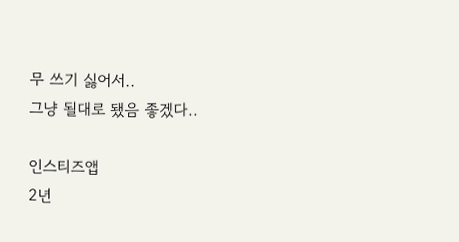무 쓰기 싫어서..
그냥 될대로 됐음 좋겠다..

인스티즈앱
2년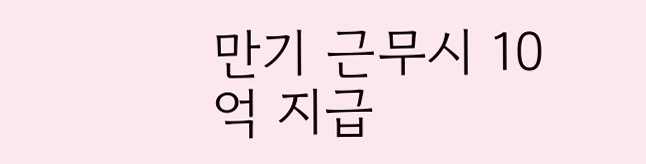만기 근무시 10억 지급